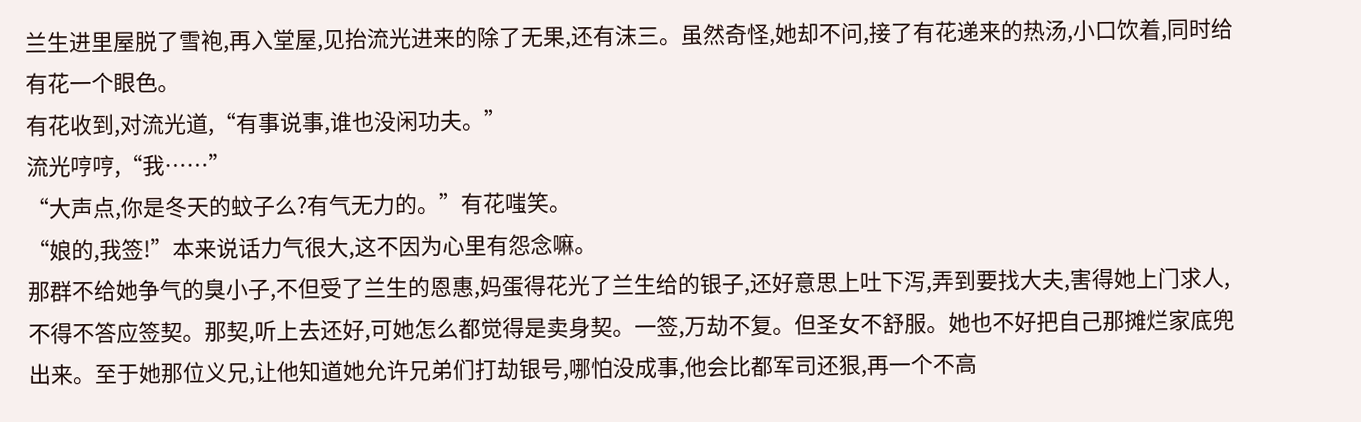兰生进里屋脱了雪袍,再入堂屋,见抬流光进来的除了无果,还有沫三。虽然奇怪,她却不问,接了有花递来的热汤,小口饮着,同时给有花一个眼色。
有花收到,对流光道,“有事说事,谁也没闲功夫。”
流光哼哼,“我……”
“大声点,你是冬天的蚊子么?有气无力的。”有花嗤笑。
“娘的,我签!”本来说话力气很大,这不因为心里有怨念嘛。
那群不给她争气的臭小子,不但受了兰生的恩惠,妈蛋得花光了兰生给的银子,还好意思上吐下泻,弄到要找大夫,害得她上门求人,不得不答应签契。那契,听上去还好,可她怎么都觉得是卖身契。一签,万劫不复。但圣女不舒服。她也不好把自己那摊烂家底兜出来。至于她那位义兄,让他知道她允许兄弟们打劫银号,哪怕没成事,他会比都军司还狠,再一个不高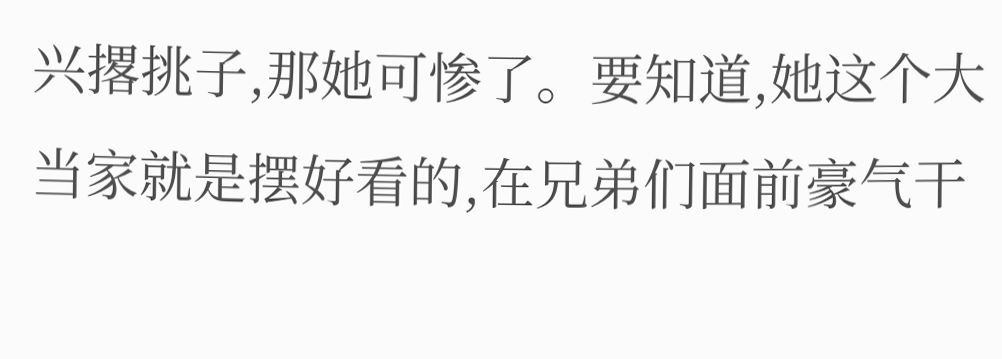兴撂挑子,那她可惨了。要知道,她这个大当家就是摆好看的,在兄弟们面前豪气干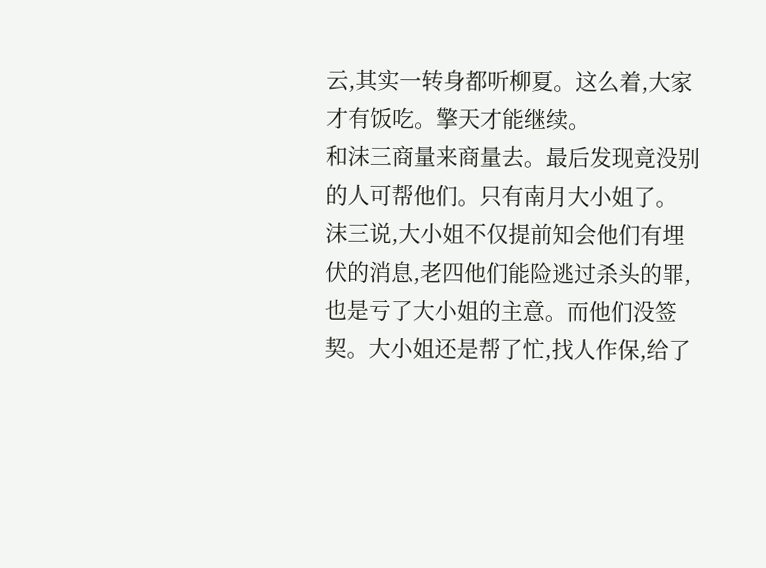云,其实一转身都听柳夏。这么着,大家才有饭吃。擎天才能继续。
和沫三商量来商量去。最后发现竟没别的人可帮他们。只有南月大小姐了。
沫三说,大小姐不仅提前知会他们有埋伏的消息,老四他们能险逃过杀头的罪,也是亏了大小姐的主意。而他们没签契。大小姐还是帮了忙,找人作保,给了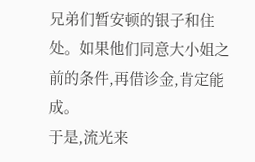兄弟们暂安顿的银子和住处。如果他们同意大小姐之前的条件,再借诊金,肯定能成。
于是,流光来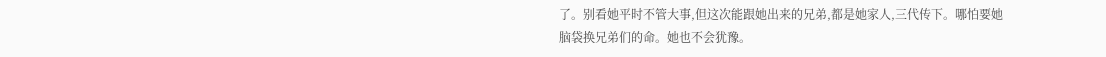了。别看她平时不管大事,但这次能跟她出来的兄弟,都是她家人,三代传下。哪怕要她脑袋换兄弟们的命。她也不会犹豫。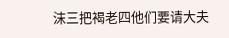沫三把褐老四他们要请大夫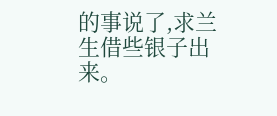的事说了,求兰生借些银子出来。